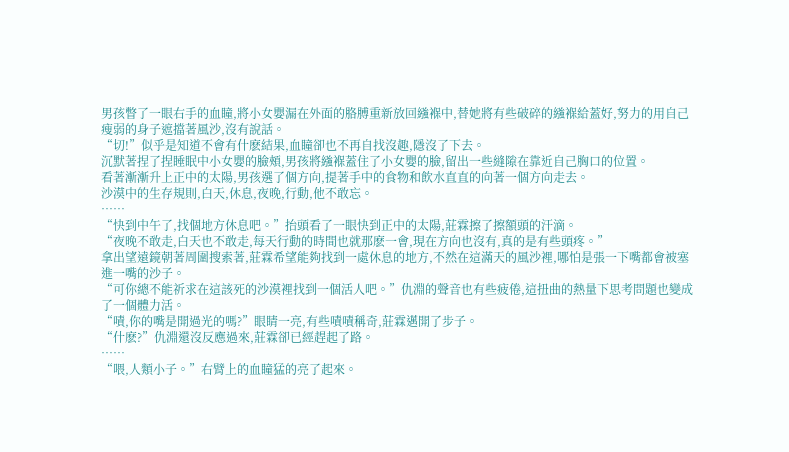男孩瞥了一眼右手的血瞳,將小女嬰漏在外面的胳膊重新放回繈褓中,替她將有些破碎的繈褓給蓋好,努力的用自己瘦弱的身子遮擋著風沙,沒有說話。
“切!”似乎是知道不會有什麽結果,血瞳卻也不再自找沒趣,隱沒了下去。
沉默著捏了捏睡眠中小女嬰的臉頰,男孩將繈褓蓋住了小女嬰的臉,留出一些縫隙在靠近自己胸口的位置。
看著漸漸升上正中的太陽,男孩選了個方向,提著手中的食物和飲水直直的向著一個方向走去。
沙漠中的生存規則,白天,休息,夜晚,行動,他不敢忘。
……
“快到中午了,找個地方休息吧。”抬頭看了一眼快到正中的太陽,莊霖擦了擦額頭的汗滴。
“夜晚不敢走,白天也不敢走,每天行動的時間也就那麽一會,現在方向也沒有,真的是有些頭疼。”
拿出望遠鏡朝著周圍搜索著,莊霖希望能夠找到一處休息的地方,不然在這滿天的風沙裡,哪怕是張一下嘴都會被塞進一嘴的沙子。
“可你總不能祈求在這該死的沙漠裡找到一個活人吧。”仇淵的聲音也有些疲倦,這扭曲的熱量下思考問題也變成了一個體力活。
“嘖,你的嘴是開過光的嗎?”眼睛一亮,有些嘖嘖稱奇,莊霖邁開了步子。
“什麽?”仇淵還沒反應過來,莊霖卻已經趕起了路。
……
“喂,人類小子。”右臂上的血瞳猛的亮了起來。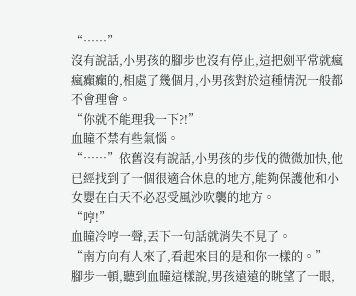“……”
沒有說話,小男孩的腳步也沒有停止,這把劍平常就瘋瘋癲癲的,相處了幾個月,小男孩對於這種情況一般都不會理會。
“你就不能理我一下?!”
血瞳不禁有些氣惱。
“……”依舊沒有說話,小男孩的步伐的微微加快,他已經找到了一個很適合休息的地方,能夠保護他和小女嬰在白天不必忍受風沙吹襲的地方。
“哼!”
血瞳冷哼一聲,丟下一句話就消失不見了。
“南方向有人來了,看起來目的是和你一樣的。”
腳步一頓,聽到血瞳這樣說,男孩遠遠的眺望了一眼,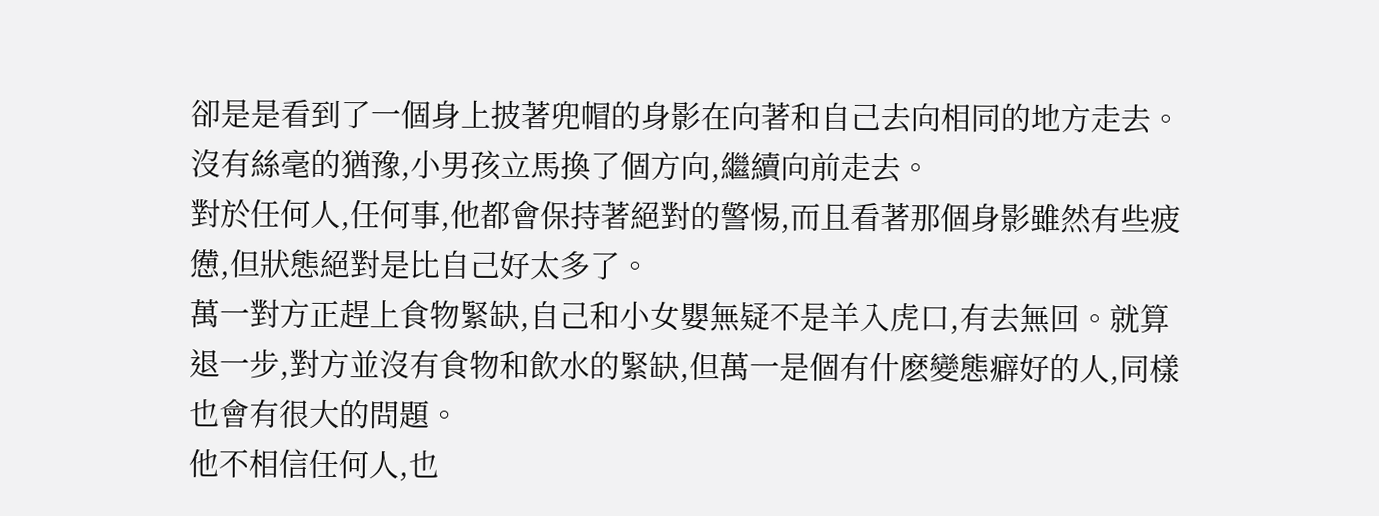卻是是看到了一個身上披著兜帽的身影在向著和自己去向相同的地方走去。
沒有絲毫的猶豫,小男孩立馬換了個方向,繼續向前走去。
對於任何人,任何事,他都會保持著絕對的警惕,而且看著那個身影雖然有些疲憊,但狀態絕對是比自己好太多了。
萬一對方正趕上食物緊缺,自己和小女嬰無疑不是羊入虎口,有去無回。就算退一步,對方並沒有食物和飲水的緊缺,但萬一是個有什麽變態癖好的人,同樣也會有很大的問題。
他不相信任何人,也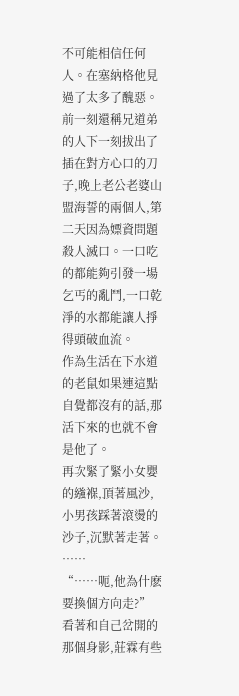不可能相信任何人。在塞納格他見過了太多了醜惡。前一刻還稱兄道弟的人下一刻拔出了插在對方心口的刀子,晚上老公老婆山盟海誓的兩個人,第二天因為嫖資問題殺人滅口。一口吃的都能夠引發一場乞丐的亂鬥,一口乾淨的水都能讓人掙得頭破血流。
作為生活在下水道的老鼠如果連這點自覺都沒有的話,那活下來的也就不會是他了。
再次緊了緊小女嬰的繈褓,頂著風沙,小男孩踩著滾燙的沙子,沉默著走著。
……
“……呃,他為什麽要換個方向走?”看著和自己岔開的那個身影,莊霖有些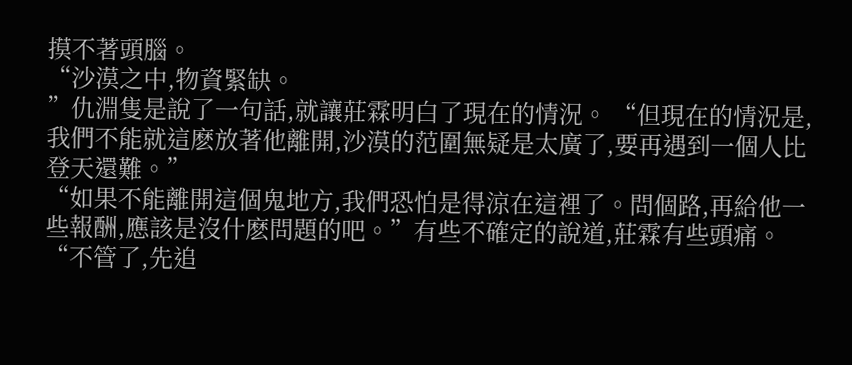摸不著頭腦。
“沙漠之中,物資緊缺。
”仇淵隻是說了一句話,就讓莊霖明白了現在的情況。 “但現在的情況是,我們不能就這麽放著他離開,沙漠的范圍無疑是太廣了,要再遇到一個人比登天還難。”
“如果不能離開這個鬼地方,我們恐怕是得涼在這裡了。問個路,再給他一些報酬,應該是沒什麽問題的吧。”有些不確定的說道,莊霖有些頭痛。
“不管了,先追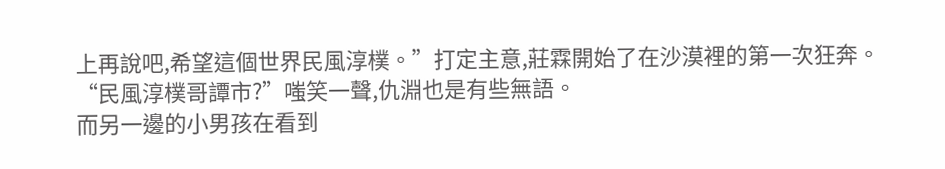上再說吧,希望這個世界民風淳樸。”打定主意,莊霖開始了在沙漠裡的第一次狂奔。
“民風淳樸哥譚市?”嗤笑一聲,仇淵也是有些無語。
而另一邊的小男孩在看到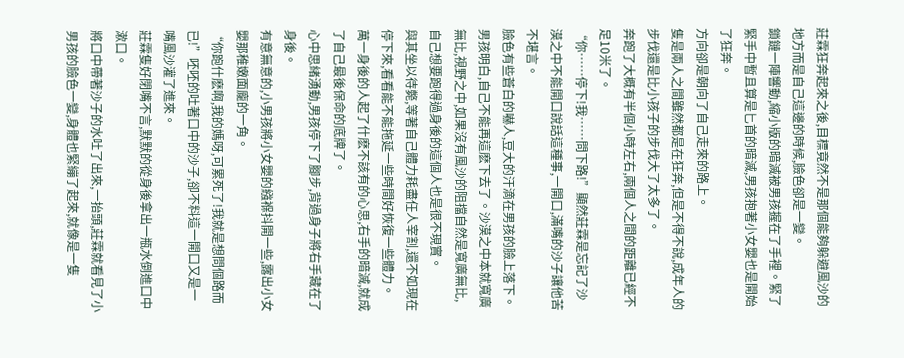莊霖狂奔起來之後,目標竟然不是那個能夠躲避風沙的地方而是自己這邊的時候,臉色卻是一變。
鎖鏈一陣響動,縮小版的暗滅被男孩握在了手裡。緊了緊手中暫且算是匕首的暗滅,男孩抱著小女嬰也是開始了狂奔。
方向卻是朝向了自己走來的路上。
隻是兩人之間雖然都是在狂奔,但是不得不說,成年人的步伐還是比小孩子的步伐大了太多了。
奔跑了大概有半個小時左右,兩個人之間的距離已經不足10米了。
“你……停下!我……問下路!”顯然莊霖是忘記了沙漠之中不能開口說話這種事,一開口,滿嘴的沙子讓他苦不堪言。
臉色有些蒼白的嚇人,豆大的汗滴在男孩的臉上落下。
男孩明白,自己不能再這麽下去了。沙漠之中本就寬廣無比,視野之中,如果沒有風沙的阻擋自然是寬廣無比,自己想要跑得過身後的這個人也是很不現實。
與其坐以待斃,等著自己體力耗盡任人宰割,還不如現在停下來,看看能不能拖延一些時間好恢復一些體力。
萬一身後的人起了什麽不該有的心思,右手的暗滅,就成了自己最後保命的底牌了。
心中思緒湧動,男孩停下了腳步,背過身子將右手藏在了身後。
有意無意的,小男孩將小女嬰的繈褓抖開一些,露出小女嬰那稚嫩面龐的一角。
“你跑什麽啊,我的媽呀,可累死了!我就是想問個路而已!”呸呸的吐著口中的沙子,卻不料這一開口又是一嘴風沙灌了進來。
莊霖隻好閉嘴不言,默默的從身後拿出一瓶水倒進口中漱口。
將口中帶著沙子的水吐了出來,一抬頭,莊霖就看見了小男孩的臉色一變,身體也緊繃了起來,就像是一隻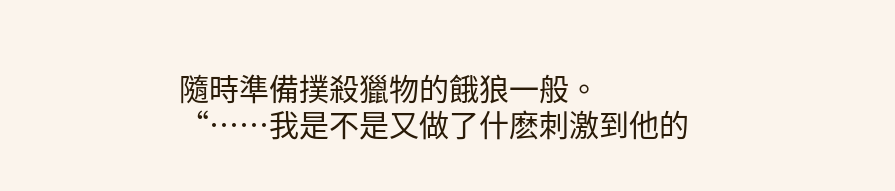隨時準備撲殺獵物的餓狼一般。
“……我是不是又做了什麽刺激到他的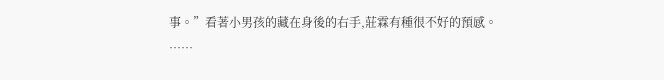事。”看著小男孩的藏在身後的右手,莊霖有種很不好的預感。
……